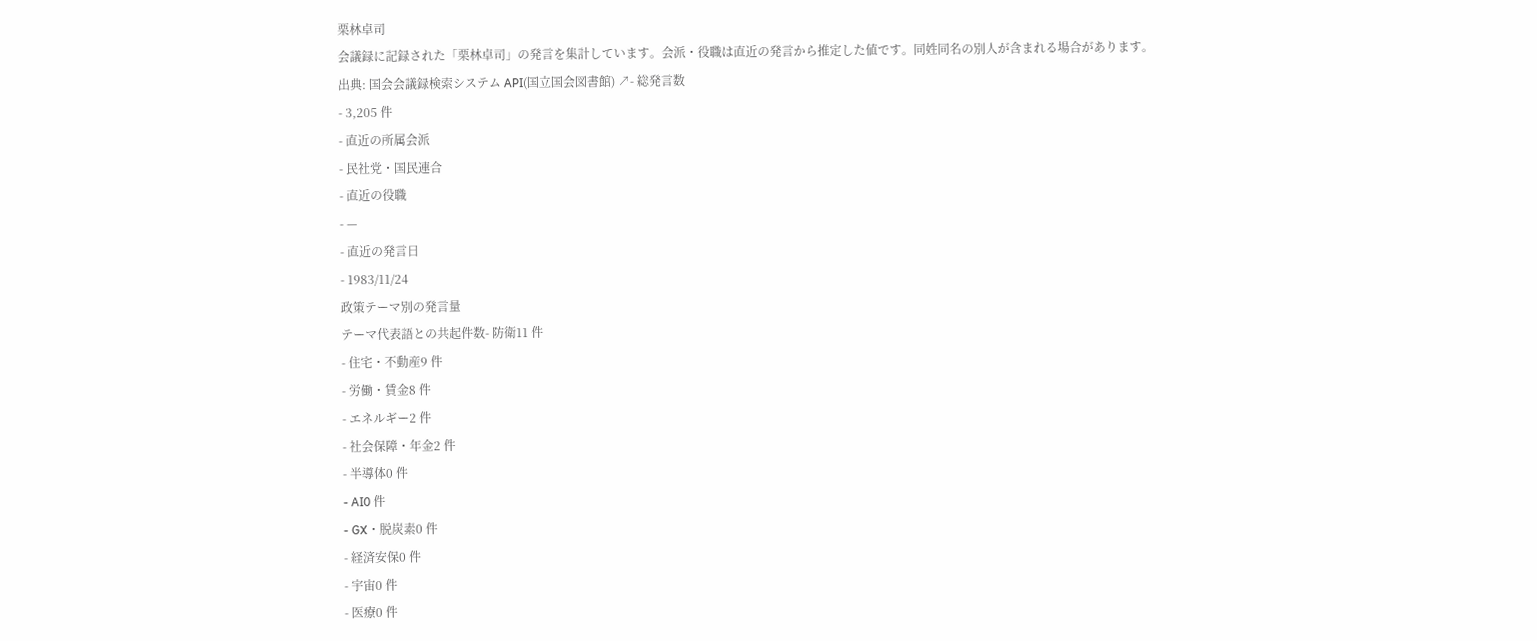栗林卓司
会議録に記録された「栗林卓司」の発言を集計しています。会派・役職は直近の発言から推定した値です。同姓同名の別人が含まれる場合があります。
出典: 国会会議録検索システム API(国立国会図書館) ↗- 総発言数
- 3,205 件
- 直近の所属会派
- 民社党・国民連合
- 直近の役職
- —
- 直近の発言日
- 1983/11/24
政策テーマ別の発言量
テーマ代表語との共起件数- 防衛11 件
- 住宅・不動産9 件
- 労働・賃金8 件
- エネルギー2 件
- 社会保障・年金2 件
- 半導体0 件
- AI0 件
- GX・脱炭素0 件
- 経済安保0 件
- 宇宙0 件
- 医療0 件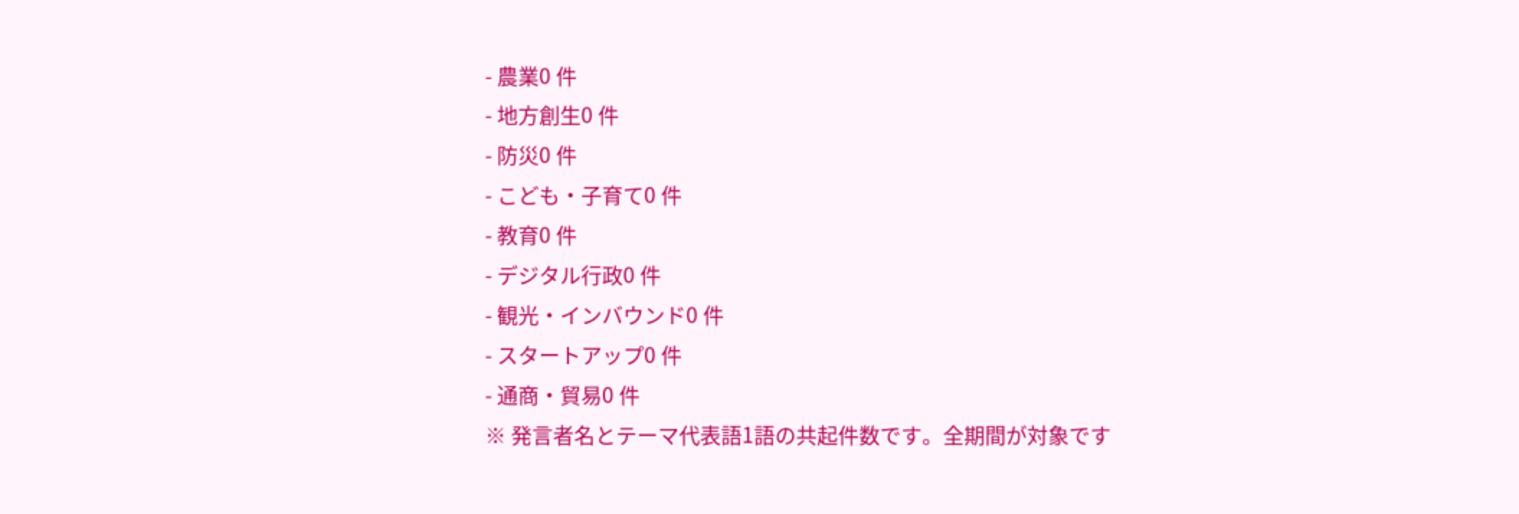- 農業0 件
- 地方創生0 件
- 防災0 件
- こども・子育て0 件
- 教育0 件
- デジタル行政0 件
- 観光・インバウンド0 件
- スタートアップ0 件
- 通商・貿易0 件
※ 発言者名とテーマ代表語1語の共起件数です。全期間が対象です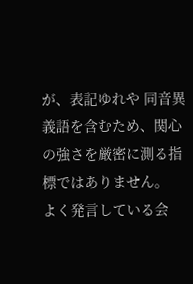が、表記ゆれや 同音異義語を含むため、関心の強さを厳密に測る指標ではありません。
よく発言している会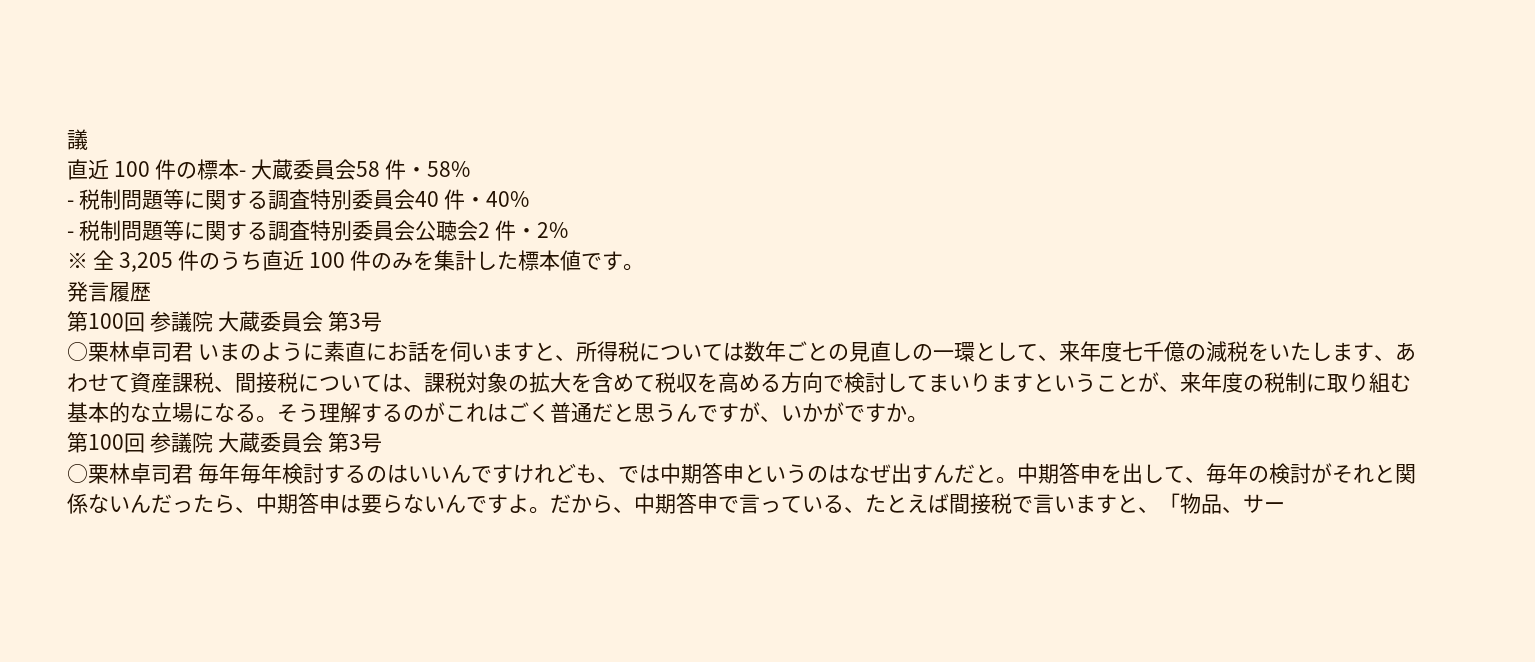議
直近 100 件の標本- 大蔵委員会58 件・58%
- 税制問題等に関する調査特別委員会40 件・40%
- 税制問題等に関する調査特別委員会公聴会2 件・2%
※ 全 3,205 件のうち直近 100 件のみを集計した標本値です。
発言履歴
第100回 参議院 大蔵委員会 第3号
○栗林卓司君 いまのように素直にお話を伺いますと、所得税については数年ごとの見直しの一環として、来年度七千億の減税をいたします、あわせて資産課税、間接税については、課税対象の拡大を含めて税収を高める方向で検討してまいりますということが、来年度の税制に取り組む基本的な立場になる。そう理解するのがこれはごく普通だと思うんですが、いかがですか。
第100回 参議院 大蔵委員会 第3号
○栗林卓司君 毎年毎年検討するのはいいんですけれども、では中期答申というのはなぜ出すんだと。中期答申を出して、毎年の検討がそれと関係ないんだったら、中期答申は要らないんですよ。だから、中期答申で言っている、たとえば間接税で言いますと、「物品、サー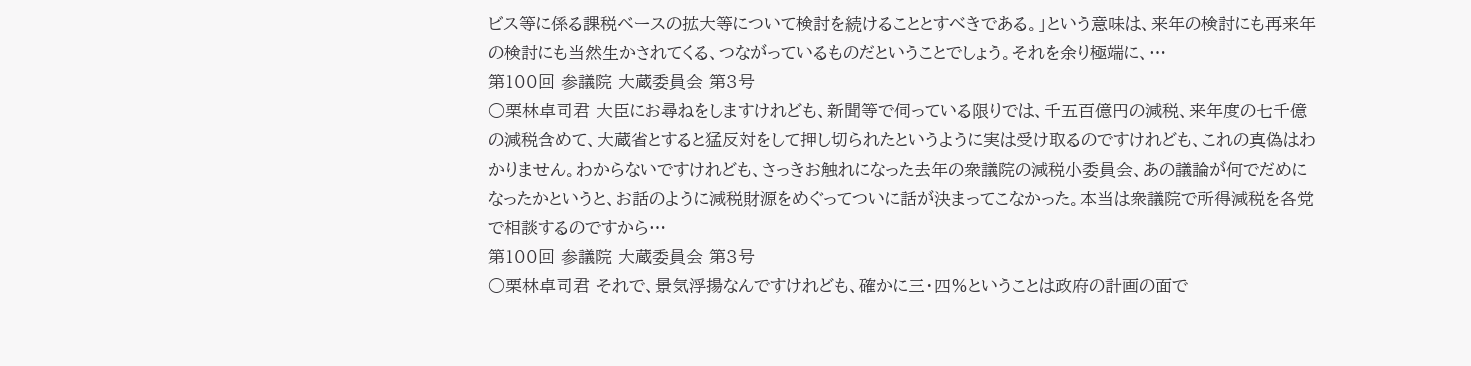ビス等に係る課税ベースの拡大等について検討を続けることとすべきである。」という意味は、来年の検討にも再来年の検討にも当然生かされてくる、つながっているものだということでしょう。それを余り極端に、…
第100回 参議院 大蔵委員会 第3号
○栗林卓司君 大臣にお尋ねをしますけれども、新聞等で伺っている限りでは、千五百億円の減税、来年度の七千億の減税含めて、大蔵省とすると猛反対をして押し切られたというように実は受け取るのですけれども、これの真偽はわかりません。わからないですけれども、さっきお触れになった去年の衆議院の減税小委員会、あの議論が何でだめになったかというと、お話のように減税財源をめぐってついに話が決まってこなかった。本当は衆議院で所得減税を各党で相談するのですから…
第100回 参議院 大蔵委員会 第3号
○栗林卓司君 それで、景気浮揚なんですけれども、確かに三・四%ということは政府の計画の面で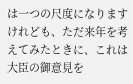は一つの尺度になりますけれども、ただ来年を考えてみたときに、これは大臣の御意見を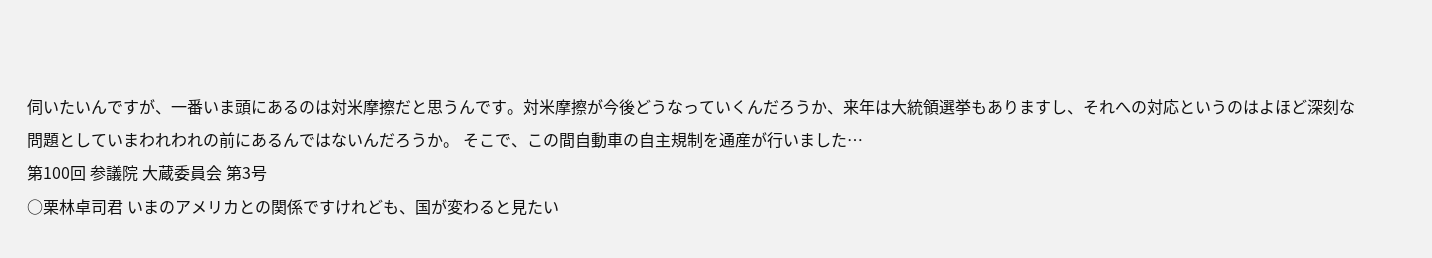伺いたいんですが、一番いま頭にあるのは対米摩擦だと思うんです。対米摩擦が今後どうなっていくんだろうか、来年は大統領選挙もありますし、それへの対応というのはよほど深刻な問題としていまわれわれの前にあるんではないんだろうか。 そこで、この間自動車の自主規制を通産が行いました…
第100回 参議院 大蔵委員会 第3号
○栗林卓司君 いまのアメリカとの関係ですけれども、国が変わると見たい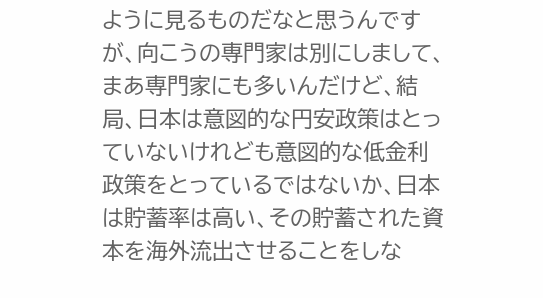ように見るものだなと思うんですが、向こうの専門家は別にしまして、まあ専門家にも多いんだけど、結局、日本は意図的な円安政策はとっていないけれども意図的な低金利政策をとっているではないか、日本は貯蓄率は高い、その貯蓄された資本を海外流出させることをしな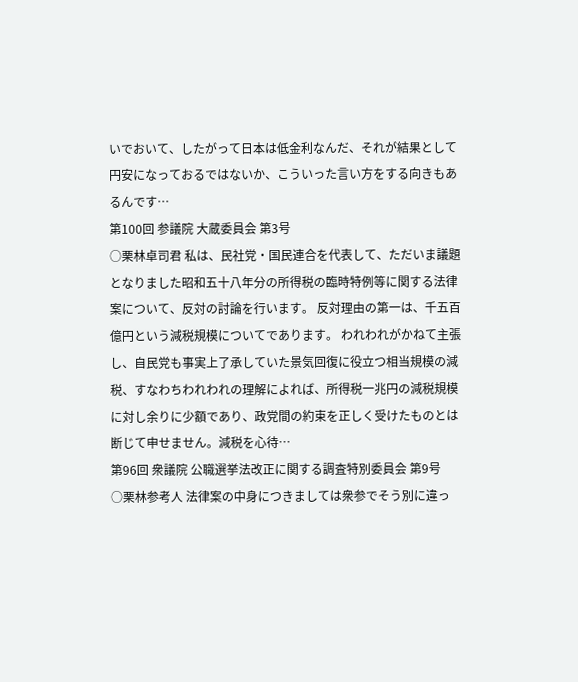いでおいて、したがって日本は低金利なんだ、それが結果として円安になっておるではないか、こういった言い方をする向きもあるんです…
第100回 参議院 大蔵委員会 第3号
○栗林卓司君 私は、民社党・国民連合を代表して、ただいま議題となりました昭和五十八年分の所得税の臨時特例等に関する法律案について、反対の討論を行います。 反対理由の第一は、千五百億円という減税規模についてであります。 われわれがかねて主張し、自民党も事実上了承していた景気回復に役立つ相当規模の減税、すなわちわれわれの理解によれば、所得税一兆円の減税規模に対し余りに少額であり、政党間の約束を正しく受けたものとは断じて申せません。減税を心待…
第96回 衆議院 公職選挙法改正に関する調査特別委員会 第9号
○栗林参考人 法律案の中身につきましては衆参でそう別に違っ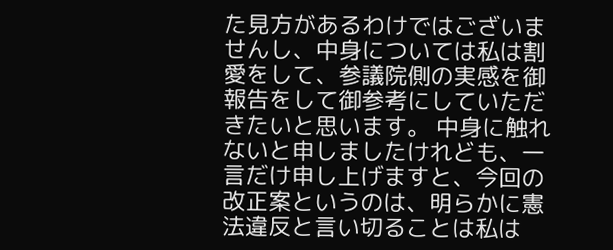た見方があるわけではございませんし、中身については私は割愛をして、参議院側の実感を御報告をして御参考にしていただきたいと思います。 中身に触れないと申しましたけれども、一言だけ申し上げますと、今回の改正案というのは、明らかに憲法違反と言い切ることは私は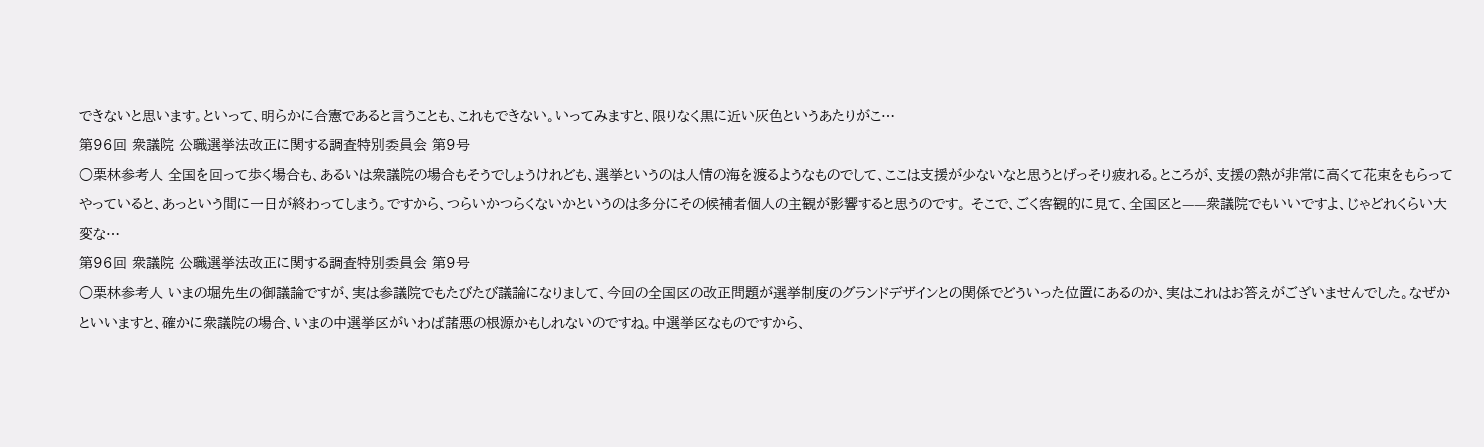できないと思います。といって、明らかに合憲であると言うことも、これもできない。いってみますと、限りなく黒に近い灰色というあたりがこ…
第96回 衆議院 公職選挙法改正に関する調査特別委員会 第9号
○栗林参考人 全国を回って歩く場合も、あるいは衆議院の場合もそうでしょうけれども、選挙というのは人情の海を渡るようなものでして、ここは支援が少ないなと思うとげっそり疲れる。ところが、支援の熱が非常に高くて花束をもらってやっていると、あっという間に一日が終わってしまう。ですから、つらいかつらくないかというのは多分にその候補者個人の主観が影響すると思うのです。 そこで、ごく客観的に見て、全国区と——衆議院でもいいですよ、じゃどれくらい大変な…
第96回 衆議院 公職選挙法改正に関する調査特別委員会 第9号
○栗林参考人 いまの堀先生の御議論ですが、実は参議院でもたびたび議論になりまして、今回の全国区の改正問題が選挙制度のグランドデザインとの関係でどういった位置にあるのか、実はこれはお答えがございませんでした。なぜかといいますと、確かに衆議院の場合、いまの中選挙区がいわば諸悪の根源かもしれないのですね。中選挙区なものですから、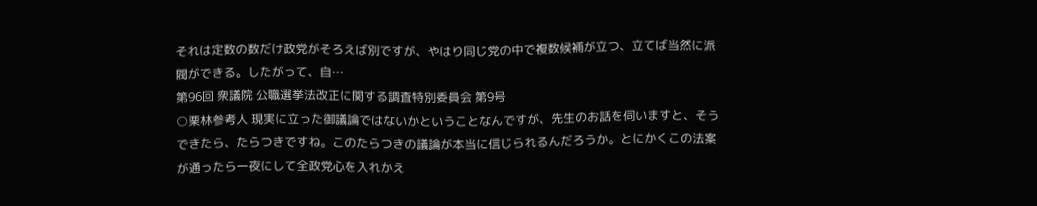それは定数の数だけ政党がそろえば別ですが、やはり同じ党の中で複数候補が立つ、立てば当然に派閥ができる。したがって、自…
第96回 衆議院 公職選挙法改正に関する調査特別委員会 第9号
○栗林参考人 現実に立った御議論ではないかということなんですが、先生のお話を伺いますと、そうできたら、たらつきですね。このたらつきの議論が本当に信じられるんだろうか。とにかくこの法案が通ったら一夜にして全政党心を入れかえ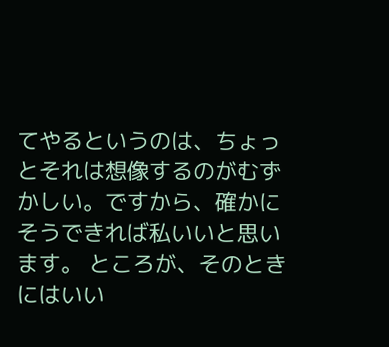てやるというのは、ちょっとそれは想像するのがむずかしい。ですから、確かにそうできれば私いいと思います。 ところが、そのときにはいい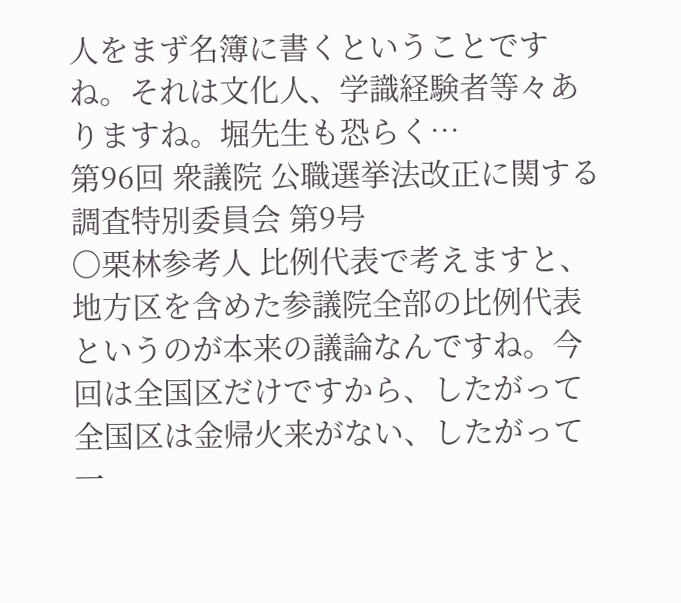人をまず名簿に書くということですね。それは文化人、学識経験者等々ありますね。堀先生も恐らく…
第96回 衆議院 公職選挙法改正に関する調査特別委員会 第9号
○栗林参考人 比例代表で考えますと、地方区を含めた参議院全部の比例代表というのが本来の議論なんですね。今回は全国区だけですから、したがって全国区は金帰火来がない、したがって一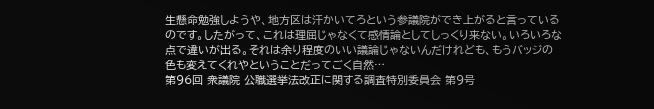生懸命勉強しようや、地方区は汗かいてろという参議院ができ上がると言っているのです。したがって、これは理屈じゃなくて感情論としてしっくり来ない。いろいろな点で違いが出る。それは余り程度のいい議論じゃないんだけれども、もうバッジの色も変えてくれやということだってごく自然…
第96回 衆議院 公職選挙法改正に関する調査特別委員会 第9号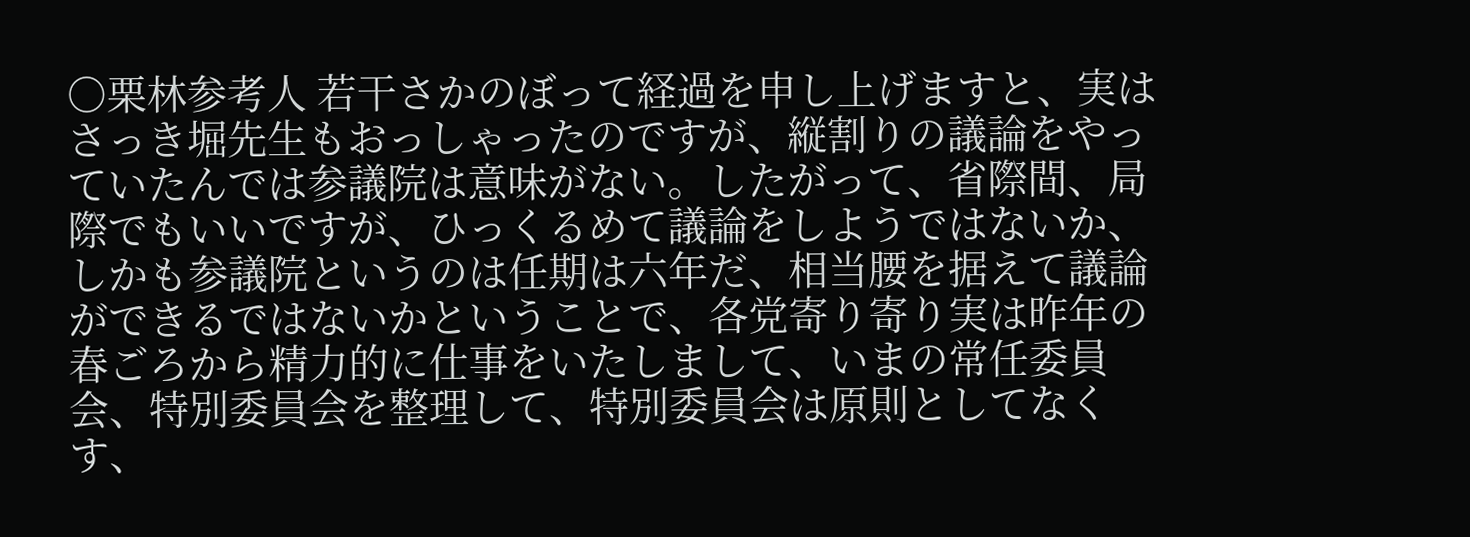○栗林参考人 若干さかのぼって経過を申し上げますと、実はさっき堀先生もおっしゃったのですが、縦割りの議論をやっていたんでは参議院は意味がない。したがって、省際間、局際でもいいですが、ひっくるめて議論をしようではないか、しかも参議院というのは任期は六年だ、相当腰を据えて議論ができるではないかということで、各党寄り寄り実は昨年の春ごろから精力的に仕事をいたしまして、いまの常任委員会、特別委員会を整理して、特別委員会は原則としてなくす、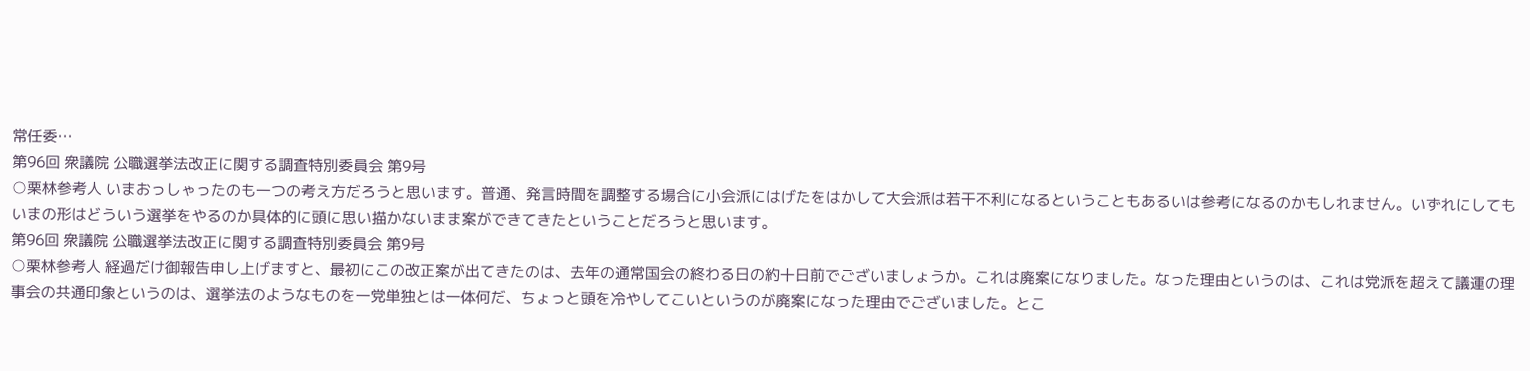常任委…
第96回 衆議院 公職選挙法改正に関する調査特別委員会 第9号
○栗林参考人 いまおっしゃったのも一つの考え方だろうと思います。普通、発言時間を調整する場合に小会派にはげたをはかして大会派は若干不利になるということもあるいは参考になるのかもしれません。いずれにしてもいまの形はどういう選挙をやるのか具体的に頭に思い描かないまま案ができてきたということだろうと思います。
第96回 衆議院 公職選挙法改正に関する調査特別委員会 第9号
○栗林参考人 経過だけ御報告申し上げますと、最初にこの改正案が出てきたのは、去年の通常国会の終わる日の約十日前でございましょうか。これは廃案になりました。なった理由というのは、これは党派を超えて議運の理事会の共通印象というのは、選挙法のようなものを一党単独とは一体何だ、ちょっと頭を冷やしてこいというのが廃案になった理由でございました。とこ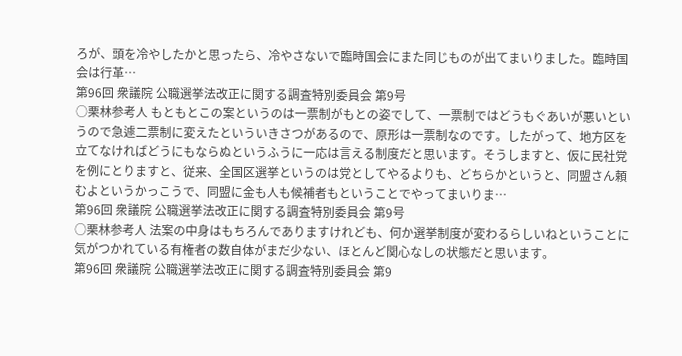ろが、頭を冷やしたかと思ったら、冷やさないで臨時国会にまた同じものが出てまいりました。臨時国会は行革…
第96回 衆議院 公職選挙法改正に関する調査特別委員会 第9号
○栗林参考人 もともとこの案というのは一票制がもとの姿でして、一票制ではどうもぐあいが悪いというので急遽二票制に変えたといういきさつがあるので、原形は一票制なのです。したがって、地方区を立てなければどうにもならぬというふうに一応は言える制度だと思います。そうしますと、仮に民社党を例にとりますと、従来、全国区選挙というのは党としてやるよりも、どちらかというと、同盟さん頼むよというかっこうで、同盟に金も人も候補者もということでやってまいりま…
第96回 衆議院 公職選挙法改正に関する調査特別委員会 第9号
○栗林参考人 法案の中身はもちろんでありますけれども、何か選挙制度が変わるらしいねということに気がつかれている有権者の数自体がまだ少ない、ほとんど関心なしの状態だと思います。
第96回 衆議院 公職選挙法改正に関する調査特別委員会 第9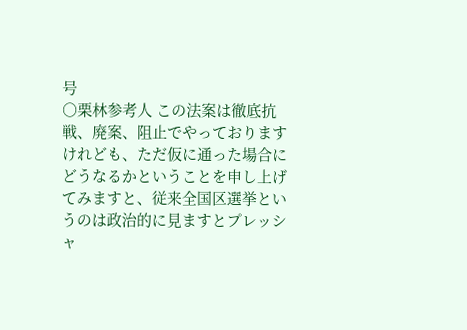号
○栗林参考人 この法案は徹底抗戦、廃案、阻止でやっておりますけれども、ただ仮に通った場合にどうなるかということを申し上げてみますと、従来全国区選挙というのは政治的に見ますとプレッシャ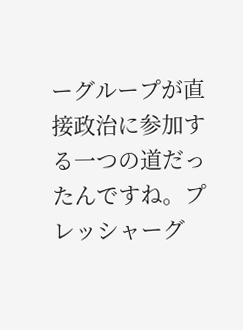ーグループが直接政治に参加する一つの道だったんですね。プレッシャーグ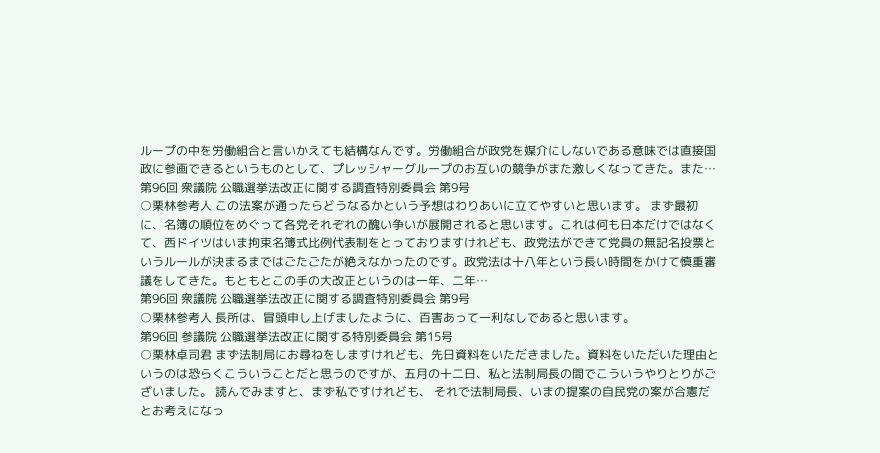ループの中を労働組合と言いかえても結構なんです。労働組合が政党を媒介にしないである意味では直接国政に参画できるというものとして、プレッシャーグループのお互いの競争がまた激しくなってきた。また…
第96回 衆議院 公職選挙法改正に関する調査特別委員会 第9号
○栗林参考人 この法案が通ったらどうなるかという予想はわりあいに立てやすいと思います。 まず最初に、名簿の順位をめぐって各党それぞれの醜い争いが展開されると思います。これは何も日本だけではなくて、西ドイツはいま拘束名簿式比例代表制をとっておりますけれども、政党法ができて党員の無記名投票というルールが決まるまではごたごたが絶えなかったのです。政党法は十八年という長い時間をかけて慎重審議をしてきた。もともとこの手の大改正というのは一年、二年…
第96回 衆議院 公職選挙法改正に関する調査特別委員会 第9号
○栗林参考人 長所は、冒頭申し上げましたように、百害あって一利なしであると思います。
第96回 参議院 公職選挙法改正に関する特別委員会 第15号
○栗林卓司君 まず法制局にお尋ねをしますけれども、先日資料をいただきました。資料をいただいた理由というのは恐らくこういうことだと思うのですが、五月の十二日、私と法制局長の間でこういうやりとりがございました。 読んでみますと、まず私ですけれども、 それで法制局長、いまの提案の自民党の案が合憲だとお考えになっ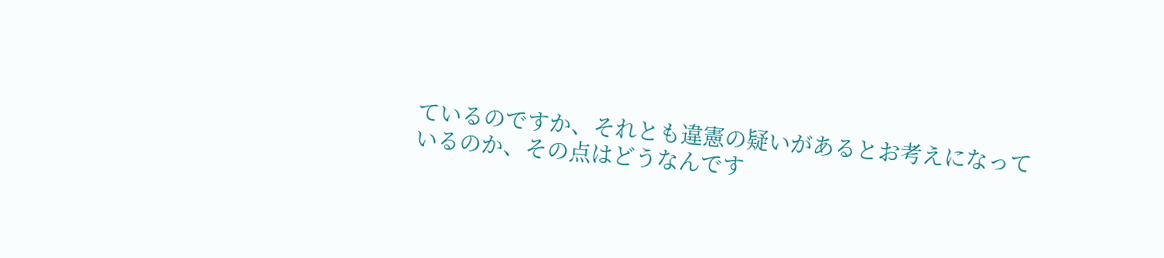ているのですか、それとも違憲の疑いがあるとお考えになっているのか、その点はどうなんです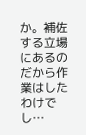か。補佐する立場にあるのだから作業はしたわけでし…